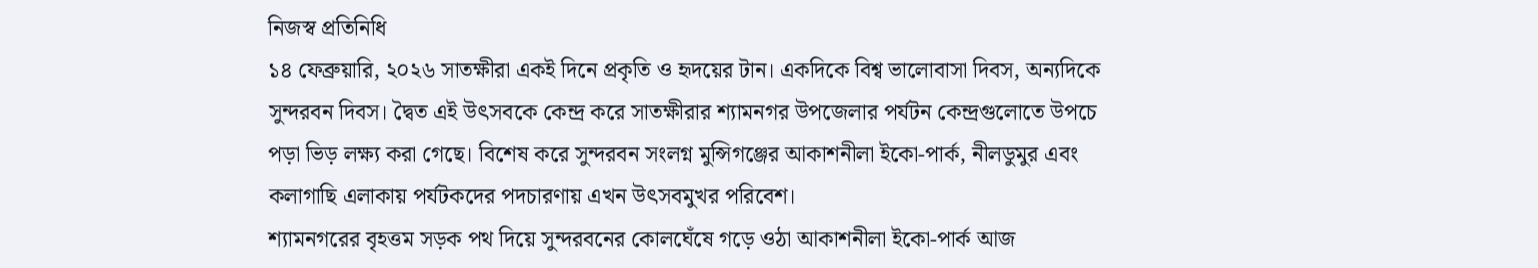নিজস্ব প্রতিনিধি
১৪ ফেব্রুয়ারি, ২০২৬ সাতক্ষীরা একই দিনে প্রকৃতি ও হৃদয়ের টান। একদিকে বিশ্ব ভালোবাসা দিবস, অন্যদিকে সুন্দরবন দিবস। দ্বৈত এই উৎসবকে কেন্দ্র করে সাতক্ষীরার শ্যামনগর উপজেলার পর্যটন কেন্দ্রগুলোতে উপচে পড়া ভিড় লক্ষ্য করা গেছে। বিশেষ করে সুন্দরবন সংলগ্ন মুন্সিগঞ্জের আকাশনীলা ইকো-পার্ক, নীলডুমুর এবং কলাগাছি এলাকায় পর্যটকদের পদচারণায় এখন উৎসবমুখর পরিবেশ।
শ্যামনগরের বৃহত্তম সড়ক পথ দিয়ে সুন্দরবনের কোলঘেঁষে গড়ে ওঠা আকাশনীলা ইকো-পার্ক আজ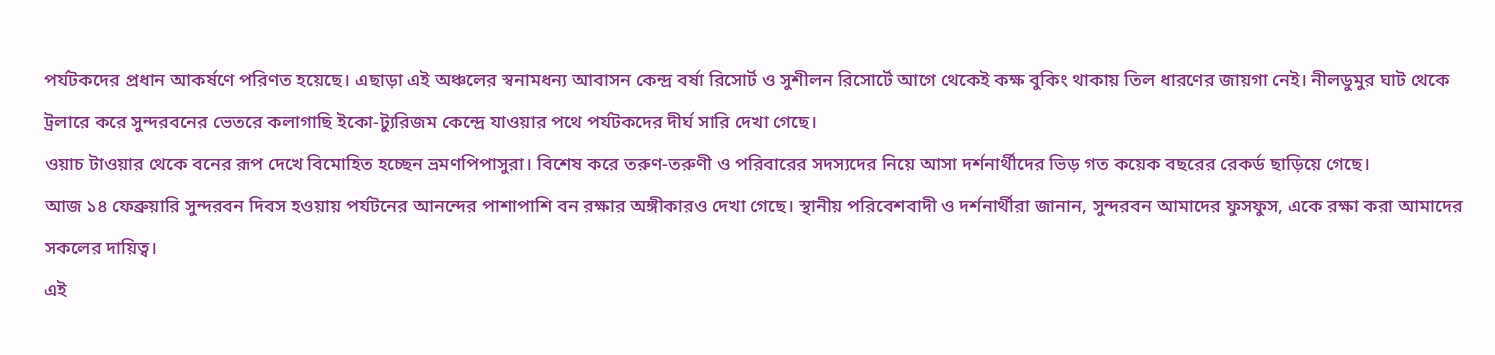পর্যটকদের প্রধান আকর্ষণে পরিণত হয়েছে। এছাড়া এই অঞ্চলের স্বনামধন্য আবাসন কেন্দ্র বর্ষা রিসোর্ট ও সুশীলন রিসোর্টে আগে থেকেই কক্ষ বুকিং থাকায় তিল ধারণের জায়গা নেই। নীলডুমুর ঘাট থেকে ট্রলারে করে সুন্দরবনের ভেতরে কলাগাছি ইকো-ট্যুরিজম কেন্দ্রে যাওয়ার পথে পর্যটকদের দীর্ঘ সারি দেখা গেছে।
ওয়াচ টাওয়ার থেকে বনের রূপ দেখে বিমোহিত হচ্ছেন ভ্রমণপিপাসুরা। বিশেষ করে তরুণ-তরুণী ও পরিবারের সদস্যদের নিয়ে আসা দর্শনার্থীদের ভিড় গত কয়েক বছরের রেকর্ড ছাড়িয়ে গেছে।
আজ ১৪ ফেব্রুয়ারি সুন্দরবন দিবস হওয়ায় পর্যটনের আনন্দের পাশাপাশি বন রক্ষার অঙ্গীকারও দেখা গেছে। স্থানীয় পরিবেশবাদী ও দর্শনার্থীরা জানান, সুন্দরবন আমাদের ফুসফুস, একে রক্ষা করা আমাদের সকলের দায়িত্ব।
এই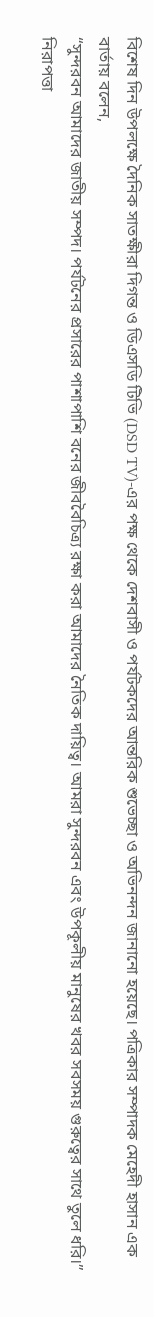বিশেষ দিন উপলক্ষে দৈনিক সাতক্ষীরা দিগন্ত ও ডিএসডি টিভি (DSD TV)-এর পক্ষ থেকে দেশবাসী ও পর্যটকদের আন্তরিক শুভেচ্ছা ও অভিনন্দন জানানো হয়েছে। পত্রিকার সম্পাদক মেহেদী হাসান এক বার্তায় বলেন,
“সুন্দরবন আমাদের জাতীয় সম্পদ। পর্যটনের প্রসারের পাশাপাশি বনের জীববৈচিত্র্য রক্ষা করা আমাদের নৈতিক দায়িত্ব। আমরা সুন্দরবন এবং উপকূলীয় মানুষের খবর সবসময় গুরুত্বের সাথে তুলে ধরি।”
নিরাপত্তা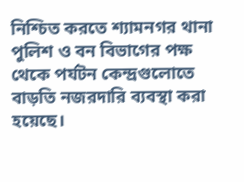নিশ্চিত করতে শ্যামনগর থানা পুলিশ ও বন বিভাগের পক্ষ থেকে পর্যটন কেন্দ্রগুলোতে বাড়তি নজরদারি ব্যবস্থা করা হয়েছে।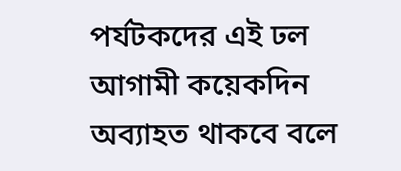পর্যটকদের এই ঢল আগামী কয়েকদিন অব্যাহত থাকবে বলে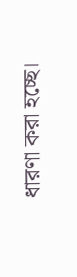ধারণা করা হচ্ছে।